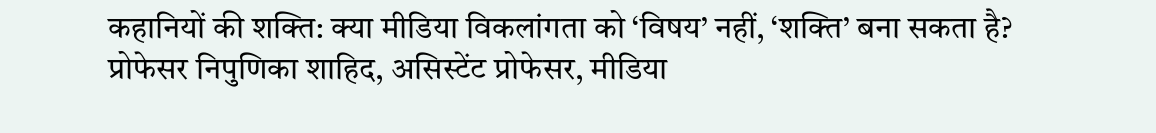कहानियों की शक्ति: क्या मीडिया विकलांगता को ‘विषय’ नहीं, ‘शक्ति’ बना सकता है?
प्रोफेसर निपुणिका शाहिद, असिस्टेंट प्रोफेसर, मीडिया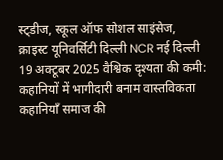स्ट्डीज, स्कूल ऑफ सोशल साइंसेज, क्राइस्ट यूनिवर्सिटी दिल्ली NCR नई दिल्ली 19 अक्टूबर 2025 वैश्विक दृश्यता की कमी: कहानियों में भागीदारी बनाम वास्तविकता कहानियाँ समाज की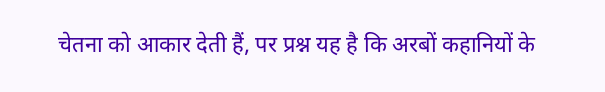चेतना को आकार देती हैं, पर प्रश्न यह है कि अरबों कहानियों के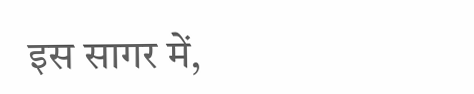इस सागर में,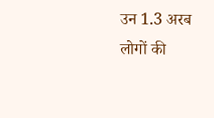उन 1.3 अरब लोगों की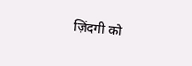ज़िंदगी को